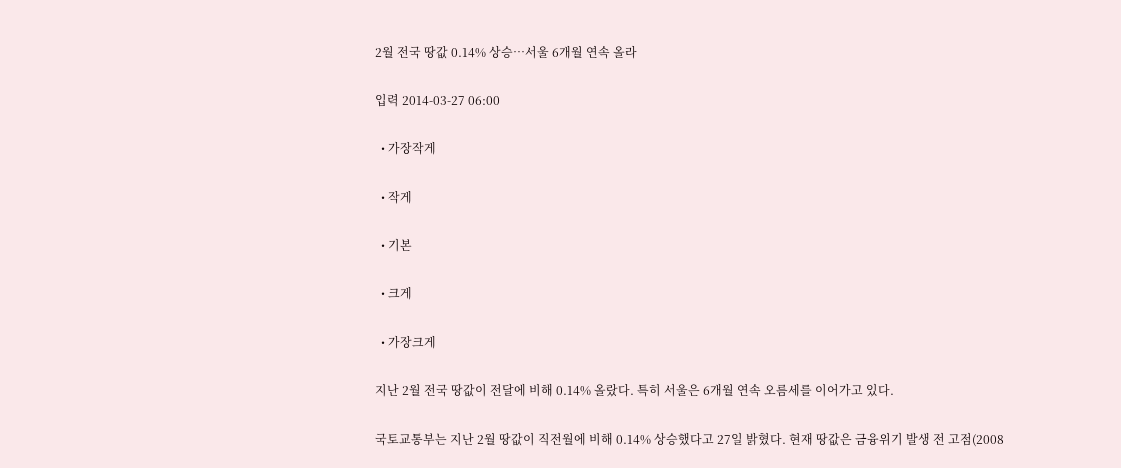2월 전국 땅값 0.14% 상승…서울 6개월 연속 올라

입력 2014-03-27 06:00

  • 가장작게

  • 작게

  • 기본

  • 크게

  • 가장크게

지난 2월 전국 땅값이 전달에 비해 0.14% 올랐다. 특히 서울은 6개월 연속 오름세를 이어가고 있다.

국토교통부는 지난 2월 땅값이 직전월에 비해 0.14% 상승했다고 27일 밝혔다. 현재 땅값은 금융위기 발생 전 고점(2008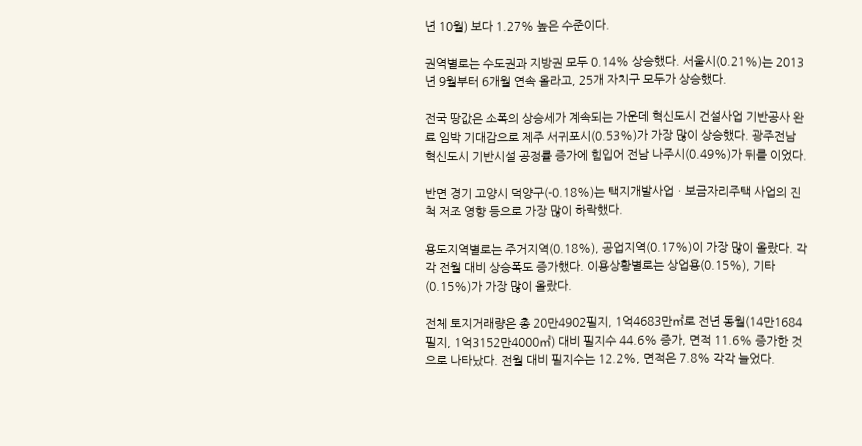년 10월) 보다 1.27% 높은 수준이다.

권역별로는 수도권과 지방권 모두 0.14% 상승했다. 서울시(0.21%)는 2013년 9월부터 6개월 연속 올라고, 25개 자치구 모두가 상승했다.

전국 땅값은 소폭의 상승세가 계속되는 가운데 혁신도시 건설사업 기반공사 완료 임박 기대감으로 제주 서귀포시(0.53%)가 가장 많이 상승했다. 광주전남 혁신도시 기반시설 공정률 증가에 힘입어 전남 나주시(0.49%)가 뒤를 이었다.

반면 경기 고양시 덕양구(-0.18%)는 택지개발사업ㆍ보금자리주택 사업의 진척 저조 영향 등으로 가장 많이 하락했다.

용도지역별로는 주거지역(0.18%), 공업지역(0.17%)이 가장 많이 올랐다. 각각 전월 대비 상승폭도 증가했다. 이용상황별로는 상업용(0.15%), 기타(0.15%)가 가장 많이 올랐다.

전체 토지거래량은 총 20만4902필지, 1억4683만㎡로 전년 동월(14만1684필지, 1억3152만4000㎡) 대비 필지수 44.6% 증가, 면적 11.6% 증가한 것으로 나타났다. 전월 대비 필지수는 12.2%, 면적은 7.8% 각각 늘었다.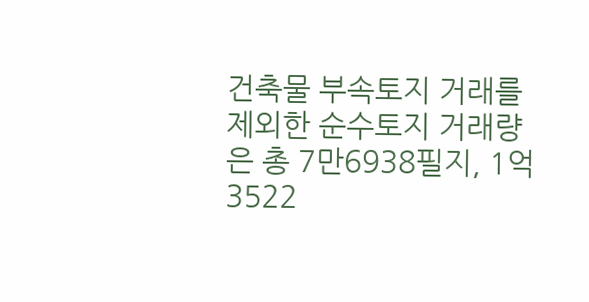건축물 부속토지 거래를 제외한 순수토지 거래량은 총 7만6938필지, 1억3522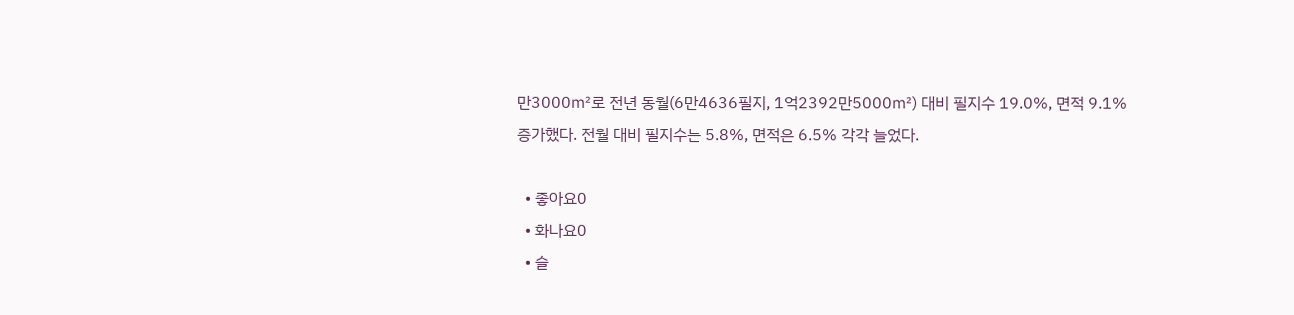만3000㎡로 전년 동월(6만4636필지, 1억2392만5000㎡) 대비 필지수 19.0%, 면적 9.1% 증가했다. 전월 대비 필지수는 5.8%, 면적은 6.5% 각각 늘었다.

  • 좋아요0
  • 화나요0
  • 슬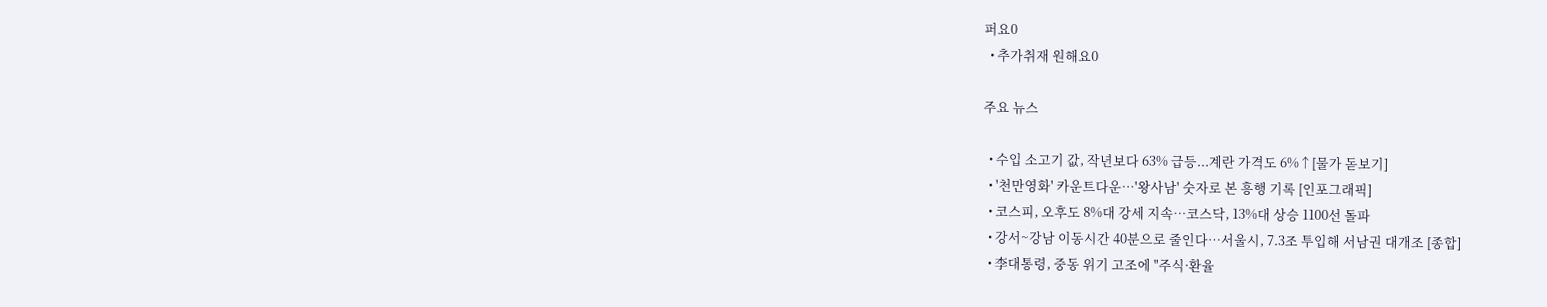퍼요0
  • 추가취재 원해요0

주요 뉴스

  • 수입 소고기 값, 작년보다 63% 급등...계란 가격도 6%↑[물가 돋보기]
  • '천만영화' 카운트다운…'왕사남' 숫자로 본 흥행 기록 [인포그래픽]
  • 코스피, 오후도 8%대 강세 지속⋯코스닥, 13%대 상승 1100선 돌파
  • 강서~강남 이동시간 40분으로 줄인다…서울시, 7.3조 투입해 서남권 대개조 [종합]
  • 李대통령, 중동 위기 고조에 "주식·환율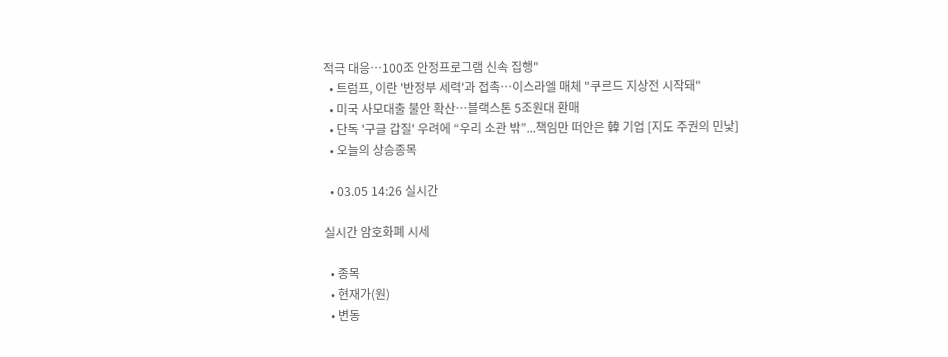적극 대응…100조 안정프로그램 신속 집행"
  • 트럼프, 이란 '반정부 세력'과 접촉⋯이스라엘 매체 "쿠르드 지상전 시작돼"
  • 미국 사모대출 불안 확산…블랙스톤 5조원대 환매
  • 단독 '구글 갑질' 우려에 “우리 소관 밖”...책임만 떠안은 韓 기업 [지도 주권의 민낯]
  • 오늘의 상승종목

  • 03.05 14:26 실시간

실시간 암호화폐 시세

  • 종목
  • 현재가(원)
  • 변동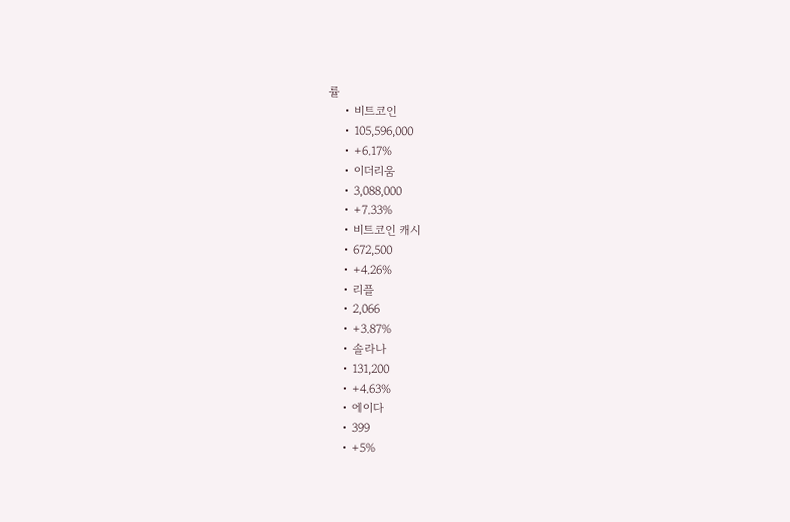률
    • 비트코인
    • 105,596,000
    • +6.17%
    • 이더리움
    • 3,088,000
    • +7.33%
    • 비트코인 캐시
    • 672,500
    • +4.26%
    • 리플
    • 2,066
    • +3.87%
    • 솔라나
    • 131,200
    • +4.63%
    • 에이다
    • 399
    • +5%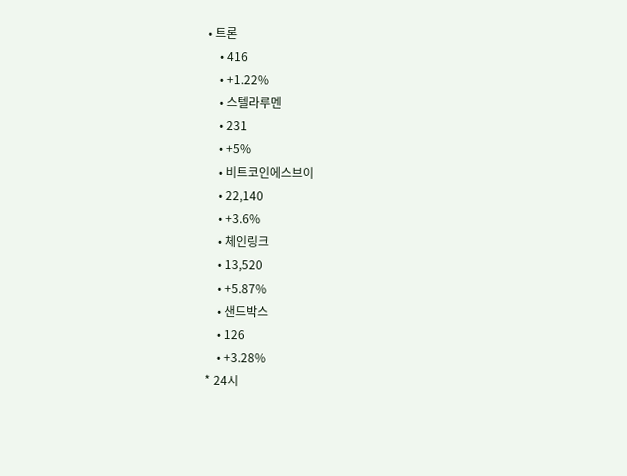• 트론
    • 416
    • +1.22%
    • 스텔라루멘
    • 231
    • +5%
    • 비트코인에스브이
    • 22,140
    • +3.6%
    • 체인링크
    • 13,520
    • +5.87%
    • 샌드박스
    • 126
    • +3.28%
* 24시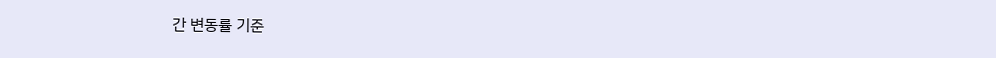간 변동률 기준